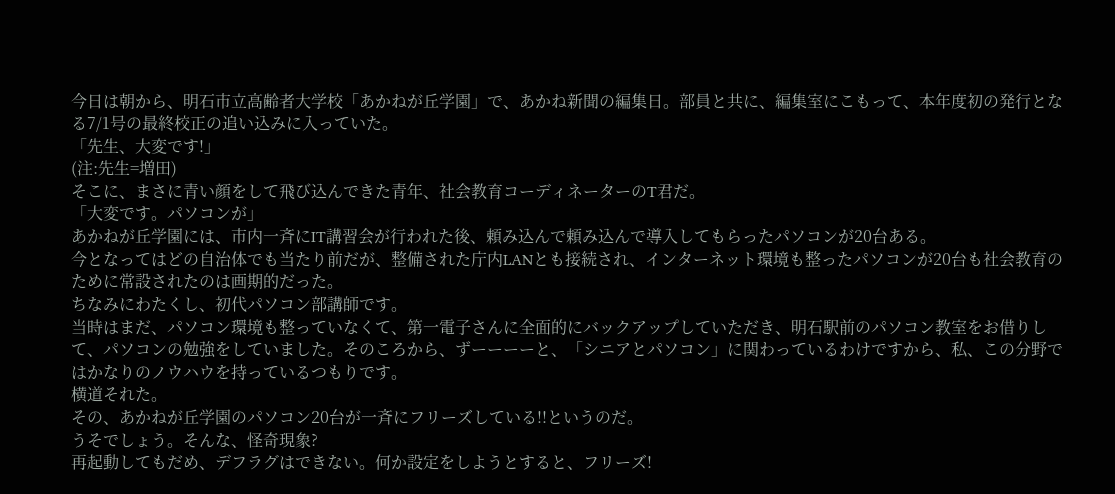今日は朝から、明石市立高齢者大学校「あかねが丘学園」で、あかね新聞の編集日。部員と共に、編集室にこもって、本年度初の発行となる7/1号の最終校正の追い込みに入っていた。
「先生、大変です!」
(注:先生=増田)
そこに、まさに青い顔をして飛び込んできた青年、社会教育コーディネーターのT君だ。
「大変です。パソコンが」
あかねが丘学園には、市内一斉にIT講習会が行われた後、頼み込んで頼み込んで導入してもらったパソコンが20台ある。
今となってはどの自治体でも当たり前だが、整備された庁内LANとも接続され、インターネット環境も整ったパソコンが20台も社会教育のために常設されたのは画期的だった。
ちなみにわたくし、初代パソコン部講師です。
当時はまだ、パソコン環境も整っていなくて、第一電子さんに全面的にバックアップしていただき、明石駅前のパソコン教室をお借りして、パソコンの勉強をしていました。そのころから、ずーーーーと、「シニアとパソコン」に関わっているわけですから、私、この分野ではかなりのノウハウを持っているつもりです。
横道それた。
その、あかねが丘学園のパソコン20台が一斉にフリーズしている!!というのだ。
うそでしょう。そんな、怪奇現象?
再起動してもだめ、デフラグはできない。何か設定をしようとすると、フリーズ!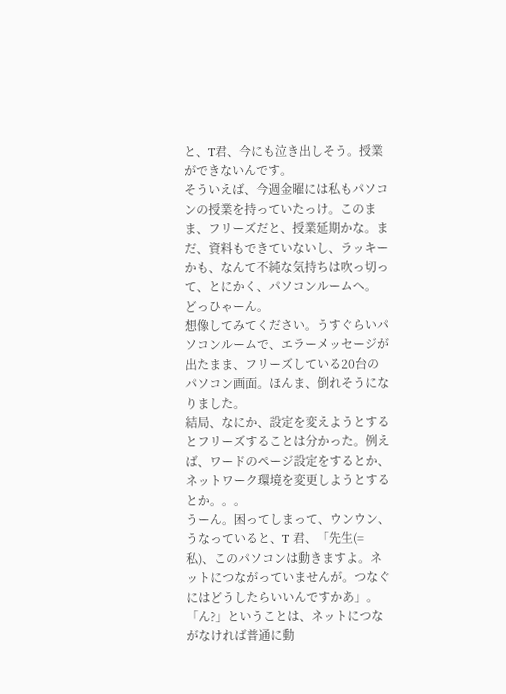と、T君、今にも泣き出しそう。授業ができないんです。
そういえば、今週金曜には私もパソコンの授業を持っていたっけ。このまま、フリーズだと、授業延期かな。まだ、資料もできていないし、ラッキーかも、なんて不純な気持ちは吹っ切って、とにかく、パソコンルームへ。
どっひゃーん。
想像してみてください。うすぐらいパソコンルームで、エラーメッセージが出たまま、フリーズしている20台のパソコン画面。ほんま、倒れそうになりました。
結局、なにか、設定を変えようとするとフリーズすることは分かった。例えば、ワードのページ設定をするとか、ネットワーク環境を変更しようとするとか。。。
うーん。困ってしまって、ウンウン、うなっていると、T 君、「先生(=私)、このパソコンは動きますよ。ネットにつながっていませんが。つなぐにはどうしたらいいんですかあ」。
「ん?」ということは、ネットにつながなければ普通に動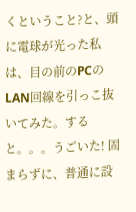くということ?と、頭に電球が光った私は、目の前のPCのLAN回線を引っこ抜いてみた。すると。。。うごいた! 固まらずに、普通に設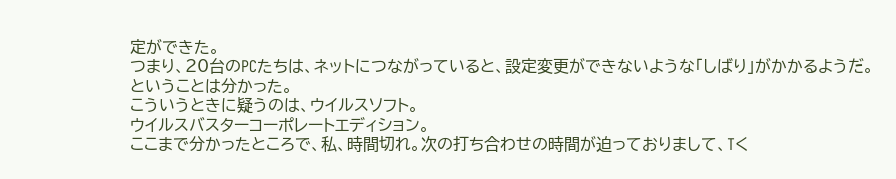定ができた。
つまり、20台のPCたちは、ネットにつながっていると、設定変更ができないような「しばり」がかかるようだ。ということは分かった。
こういうときに疑うのは、ウイルスソフト。
ウイルスバスターコーポレートエディション。
ここまで分かったところで、私、時間切れ。次の打ち合わせの時間が迫っておりまして、Tく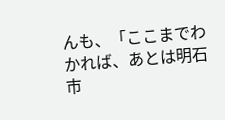んも、「ここまでわかれば、あとは明石市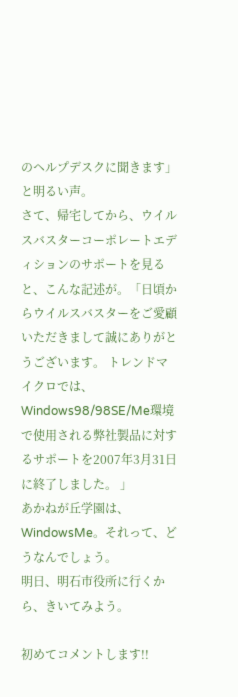のヘルプデスクに聞きます」と明るい声。
さて、帰宅してから、ウイルスバスターコーポレートエディションのサポートを見ると、こんな記述が。「日頃からウイルスバスターをご愛顧いただきまして誠にありがとうございます。 トレンドマイクロでは、Windows98/98SE/Me環境で使用される弊社製品に対するサポートを2007年3月31日に終了しました。 」
あかねが丘学園は、WindowsMe。それって、どうなんでしょう。
明日、明石市役所に行くから、きいてみよう。

初めてコメントします!!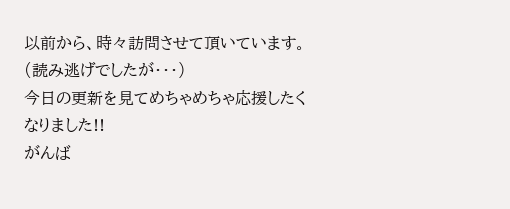以前から、時々訪問させて頂いています。
(読み逃げでしたが・・・)
今日の更新を見てめちゃめちゃ応援したくなりました!!
がんば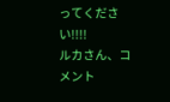ってください!!!!
ルカさん、コメント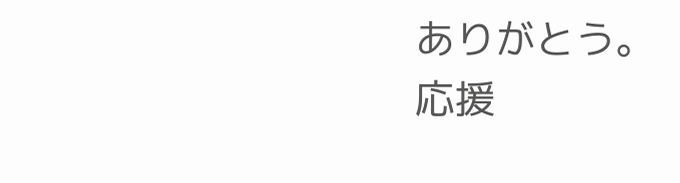ありがとう。
応援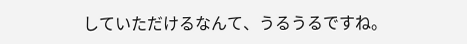していただけるなんて、うるうるですね。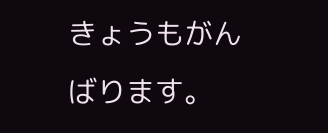きょうもがんばります。